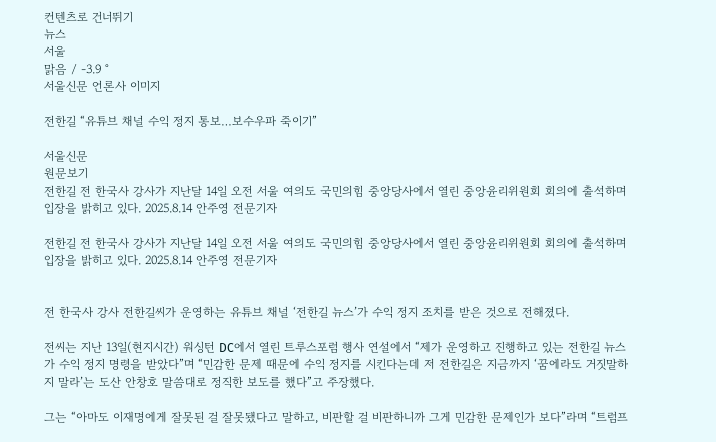컨텐츠로 건너뛰기
뉴스
서울
맑음 / -3.9 °
서울신문 언론사 이미지

전한길 “유튜브 채널 수익 정지 통보…보수우파 죽이기”

서울신문
원문보기
전한길 전 한국사 강사가 지난달 14일 오전 서울 여의도 국민의힘 중앙당사에서 열린 중앙윤리위원회 회의에 출석하며 입장을 밝히고 있다. 2025.8.14 안주영 전문기자

전한길 전 한국사 강사가 지난달 14일 오전 서울 여의도 국민의힘 중앙당사에서 열린 중앙윤리위원회 회의에 출석하며 입장을 밝히고 있다. 2025.8.14 안주영 전문기자


전 한국사 강사 전한길씨가 운영하는 유튜브 채널 ‘전한길 뉴스’가 수익 정지 조치를 받은 것으로 전해졌다.

전씨는 지난 13일(현지시간) 워싱턴 DC에서 열린 트루스포럼 행사 연설에서 “제가 운영하고 진행하고 있는 전한길 뉴스가 수익 정지 명령을 받았다”며 “민감한 문제 때문에 수익 정지를 시킨다는데 저 전한길은 지금까지 ‘꿈에라도 거짓말하지 말라’는 도산 안창호 말씀대로 정직한 보도를 했다”고 주장했다.

그는 “아마도 이재명에게 잘못된 걸 잘못됐다고 말하고, 비판할 걸 비판하니까 그게 민감한 문제인가 보다”라며 “트럼프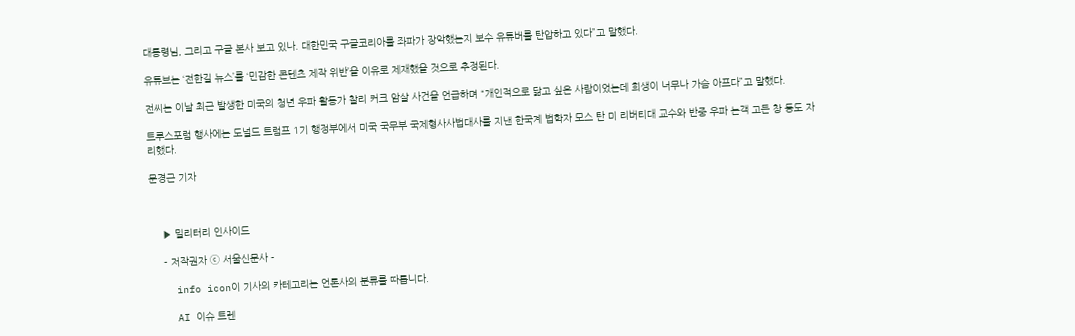대통령님, 그리고 구글 본사 보고 있나. 대한민국 구글코리아를 좌파가 장악했는지 보수 유튜버를 탄압하고 있다”고 말했다.

유튜브는 ‘전한길 뉴스’를 ‘민감한 콘텐츠 제작 위반’을 이유로 제재했을 것으로 추정된다.

전씨는 이날 최근 발생한 미국의 청년 우파 활동가 찰리 커크 암살 사건을 언급하며 “개인적으로 닮고 싶은 사람이었는데 희생이 너무나 가슴 아프다”고 말했다.

트루스포럼 행사에는 도널드 트럼프 1기 행정부에서 미국 국무부 국제형사사법대사를 지낸 한국계 법학자 모스 탄 미 리버티대 교수와 반중 우파 논객 고든 창 등도 자리했다.

문경근 기자



    ▶ 밀리터리 인사이드

    - 저작권자 ⓒ 서울신문사 -

    info icon이 기사의 카테고리는 언론사의 분류를 따릅니다.

    AI 이슈 트렌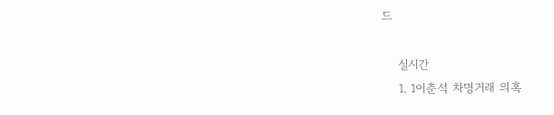드

    실시간
    1. 1이춘석 차명거래 의혹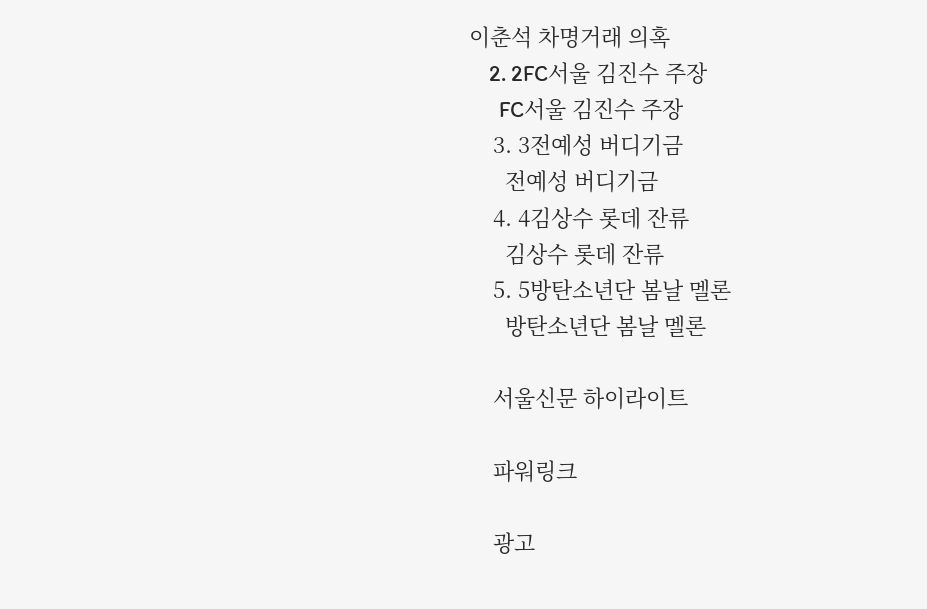이춘석 차명거래 의혹
    2. 2FC서울 김진수 주장
      FC서울 김진수 주장
    3. 3전예성 버디기금
      전예성 버디기금
    4. 4김상수 롯데 잔류
      김상수 롯데 잔류
    5. 5방탄소년단 봄날 멜론
      방탄소년단 봄날 멜론

    서울신문 하이라이트

    파워링크

    광고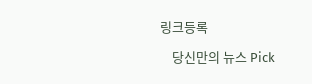링크등록

    당신만의 뉴스 Pick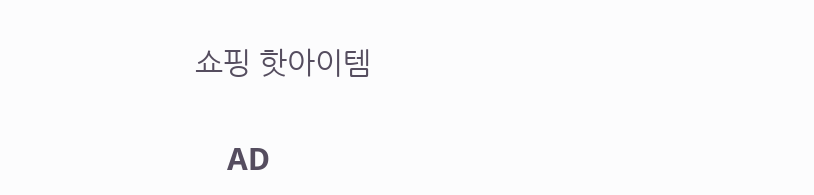쇼핑 핫아이템

    AD